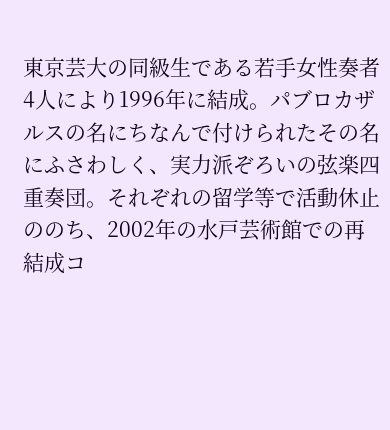東京芸大の同級生である若手女性奏者4人により1996年に結成。パブロカザルスの名にちなんで付けられたその名にふさわしく、実力派ぞろいの弦楽四重奏団。それぞれの留学等で活動休止ののち、2002年の水戸芸術館での再結成コ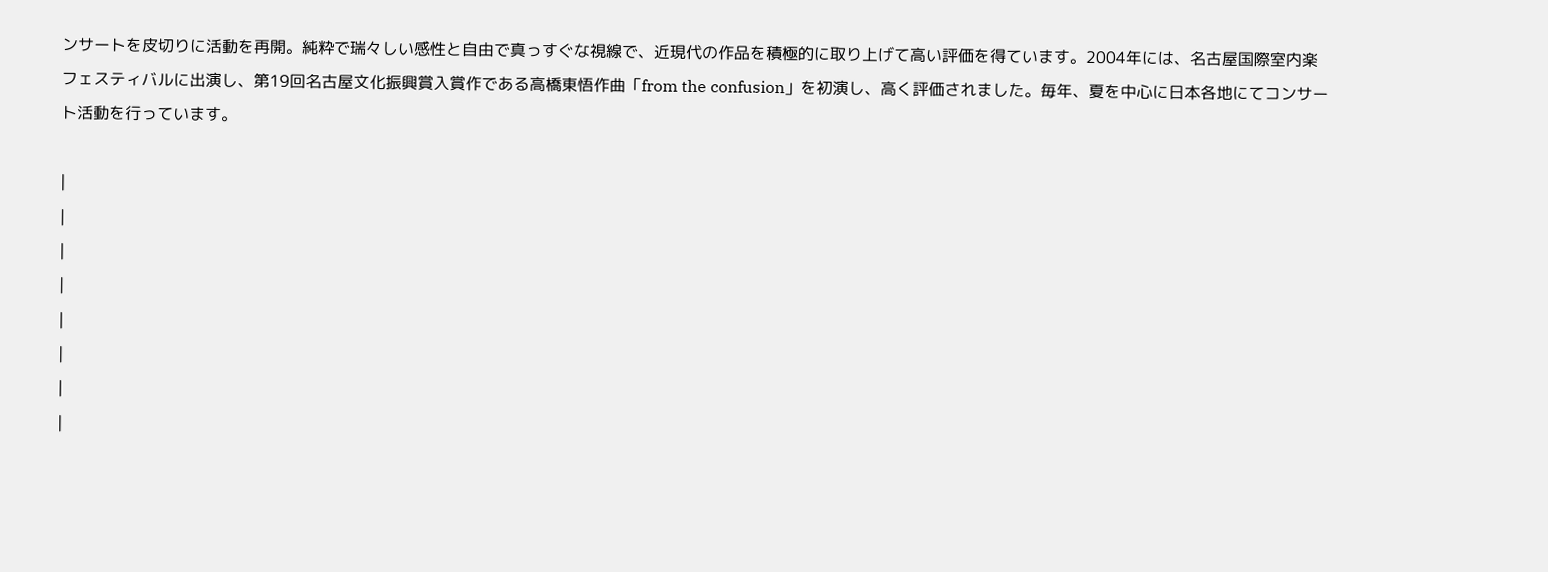ンサートを皮切りに活動を再開。純粋で瑞々しい感性と自由で真っすぐな視線で、近現代の作品を積極的に取り上げて高い評価を得ています。2004年には、名古屋国際室内楽フェスティバルに出演し、第19回名古屋文化振興賞入賞作である高橋東悟作曲「from the confusion」を初演し、高く評価されました。毎年、夏を中心に日本各地にてコンサート活動を行っています。

|
|
|
|
|
|
|
|